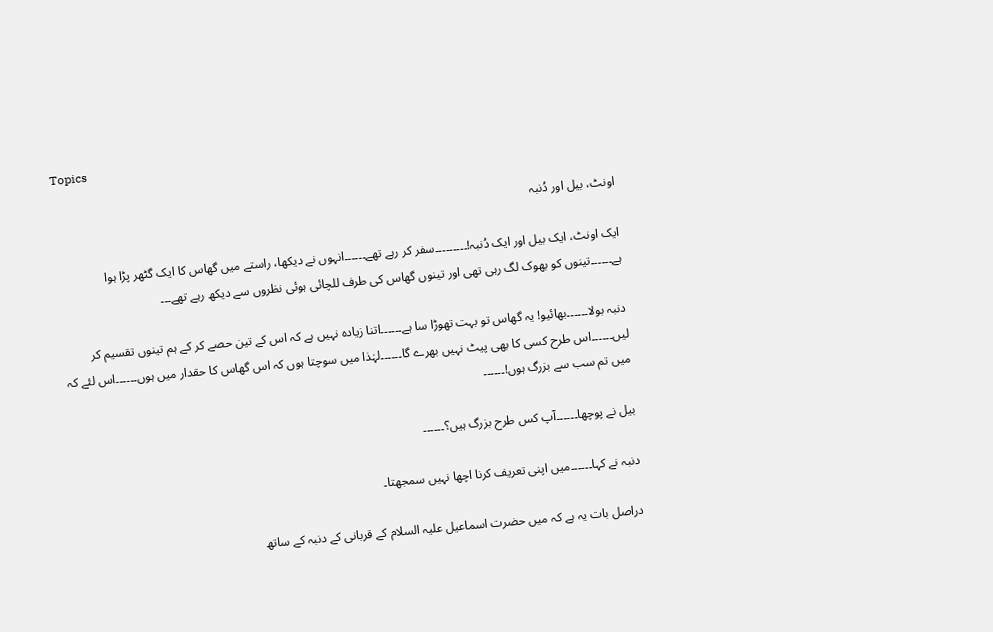Topics

اونٹ، بیل اور دُنبہ

ایک اونٹ، ایک بیل اور ایک دُنبہ!۔۔۔۔۔۔۔۔۔سفر کر رہے تھے۔۔۔۔۔۔انہوں نے دیکھا، راستے میں گھاس کا ایک گٹھر پڑا ہوا ہے۔۔۔۔۔۔تینوں کو بھوک لگ رہی تھی اور تینوں گھاس کی طرف للچائی ہوئی نظروں سے دیکھ رہے تھے۔۔۔

دنبہ بولا۔۔۔۔۔۔بھائیو! یہ گھاس تو بہت تھوڑا سا ہے۔۔۔۔۔۔اتنا زیادہ نہیں ہے کہ اس کے تین حصے کر کے ہم تینوں تقسیم کر لیں۔۔۔۔۔۔اس طرح کسی کا بھی پیٹ نہیں بھرے گا۔۔۔۔۔۔لہٰذا میں سوچتا ہوں کہ اس گھاس کا حقدار میں ہوں۔۔۔۔۔۔اس لئے کہ میں تم سب سے بزرگ ہوں!۔۔۔۔۔۔

بیل نے پوچھا۔۔۔۔۔۔آپ کس طرح بزرگ ہیں؟۔۔۔۔۔۔

دنبہ نے کہا۔۔۔۔۔۔میں اپنی تعریف کرنا اچھا نہیں سمجھتا۔

دراصل بات یہ ہے کہ میں حضرت اسماعیل علیہ السلام کے قربانی کے دنبہ کے ساتھ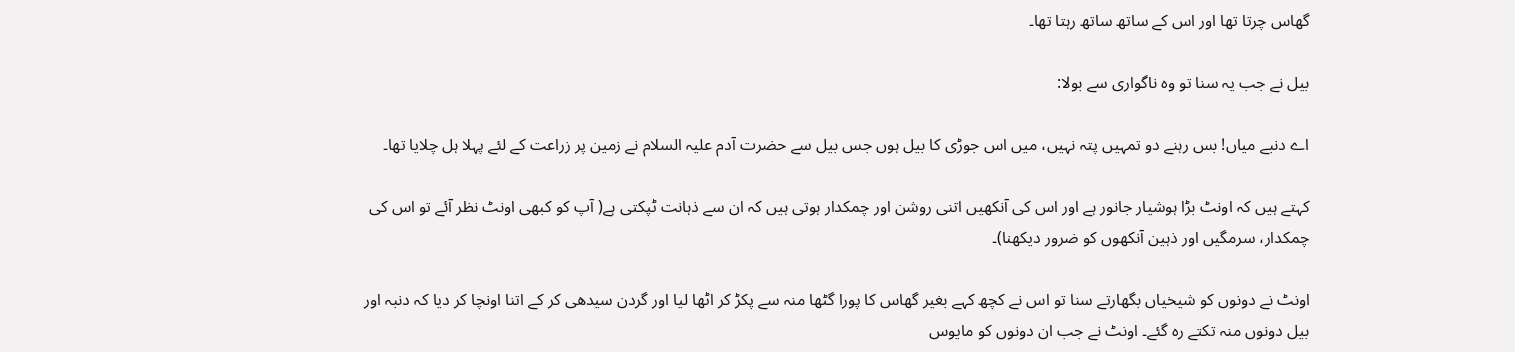گھاس چرتا تھا اور اس کے ساتھ ساتھ رہتا تھا۔

بیل نے جب یہ سنا تو وہ ناگواری سے بولا:

اے دنبے میاں! بس رہنے دو تمہیں پتہ نہیں، میں اس جوڑی کا بیل ہوں جس بیل سے حضرت آدم علیہ السلام نے زمین پر زراعت کے لئے پہلا ہل چلایا تھا۔

کہتے ہیں کہ اونٹ بڑا ہوشیار جانور ہے اور اس کی آنکھیں اتنی روشن اور چمکدار ہوتی ہیں کہ ان سے ذہانت ٹپکتی ہے( آپ کو کبھی اونٹ نظر آئے تو اس کی چمکدار، سرمگیں اور ذہین آنکھوں کو ضرور دیکھنا)۔

اونٹ نے دونوں کو شیخیاں بگھارتے سنا تو اس نے کچھ کہے بغیر گھاس کا پورا گٹھا منہ سے پکڑ کر اٹھا لیا اور گردن سیدھی کر کے اتنا اونچا کر دیا کہ دنبہ اور بیل دونوں منہ تکتے رہ گئے۔ اونٹ نے جب ان دونوں کو مایوس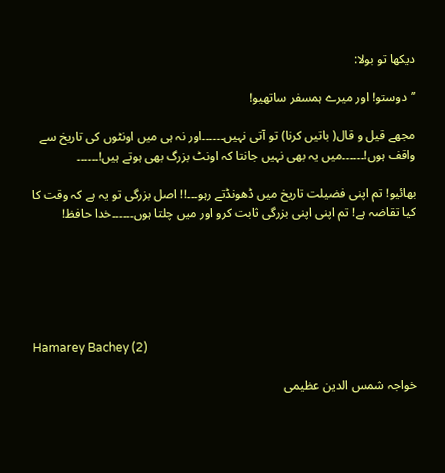دیکھا تو بولا:

’’دوستو! اور میرے ہمسفر ساتھیو!

مجھے قیل و قال( باتیں کرنا) تو آتی نہیں۔۔۔۔۔۔اور نہ ہی میں اونٹوں کی تاریخ سے واقف ہوں!۔۔۔۔۔۔میں یہ بھی نہیں جانتا کہ اونٹ بزرگ بھی ہوتے ہیں!۔۔۔۔۔۔

بھائیو! تم اپنی فضیلت تاریخ میں ڈھونڈتے رہو۔۔۔!! اصل بزرگی تو یہ ہے کہ وقت کا کیا تقاضہ ہے! تم اپنی اپنی بزرگی ثابت کرو اور میں چلتا ہوں۔۔۔۔۔۔خدا حافظ!






Hamarey Bachey (2)

خواجہ شمس الدین عظیمی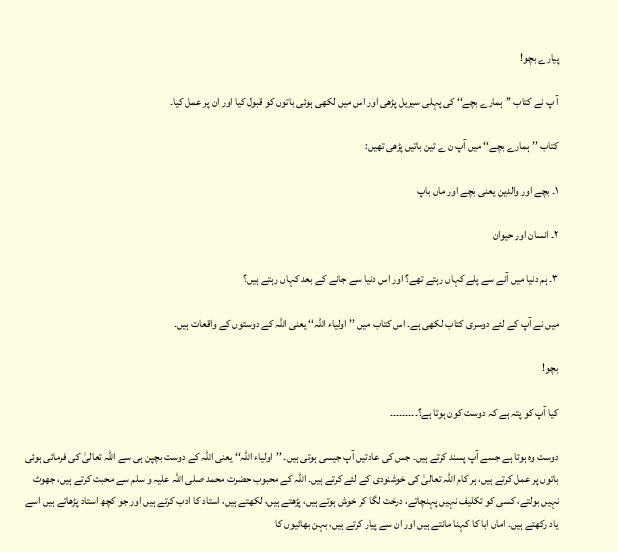پیارے بچو!

آ پ نے کتاب ’’ہمارے بچے‘‘ کی پہلی سیریل پڑھی اور اس میں لکھی ہوئی باتوں کو قبول کیا اور ان پر عمل کیا۔

کتاب ’’ہمارے بچے‘‘ میں آپ ن ے تین باتیں پڑھی تھیں:

۱۔ بچے اور والدین یعنی بچے اور ماں باپ

۲۔ انسان اور حیوان

۳۔ ہم دنیا میں آنے سے پلے کہاں رہتے تھے؟ اور اس دنیا سے جانے کے بعد کہاں رہتے ہیں؟

میں نے آپ کے لئے دوسری کتاب لکھی ہے۔ اس کتاب میں ’’اولیاء اللہ‘‘ یعنی اللہ کے دوستوں کے واقعات ہیں۔

بچو!

کیا آپ کو پتہ ہے کہ دوست کون ہوتا ہے؟۔۔۔۔۔۔۔۔۔

دوست وہ ہوتا ہے جسے آپ پسند کرتے ہیں۔ جس کی عادتیں آپ جیسی ہوتی ہیں۔ ’’اولیاء اللہ‘‘ یعنی اللہ کے دوست بچپن ہی سے اللہ تعالیٰ کی فرمائی ہوئی باتوں پر عمل کرتے ہیں، ہر کام اللہ تعالیٰ کی خوشنودی کے لئے کرتے ہیں۔ اللہ کے محبوب حضرت محمد صلی اللہ علیہ و سلم سے محبت کرتے ہیں، جھوٹ نہیں بولتے، کسی کو تکلیف نہیں پہنچاتے، درخت لگا کر خوش ہوتے ہیں، پڑھتے ہیں، لکھتے ہیں، استاد کا ادب کرتے ہیں اور جو کچھ استاد پڑھاتے ہیں اسے یاد رکھتے ہیں۔ اماں ابا کا کہنا مانتے ہیں اور ان سے پیار کرتے ہیں، بہن بھائیوں کا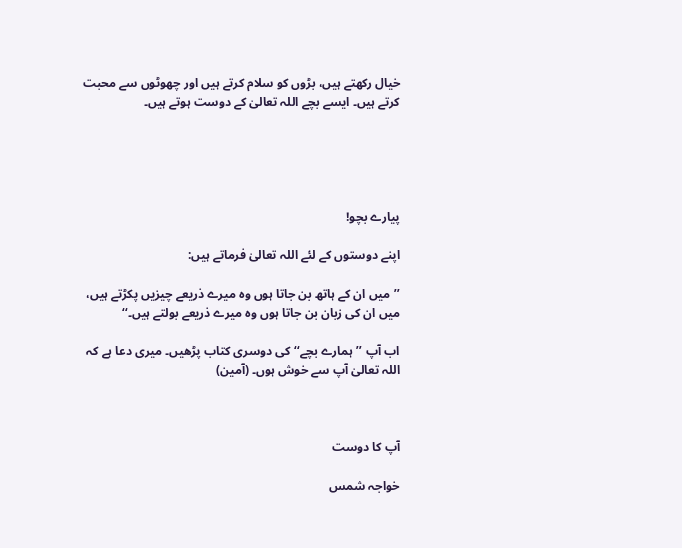خیال رکھتے ہیں، بڑوں کو سلام کرتے ہیں اور چھوٹوں سے محبت کرتے ہیں۔ ایسے بچے اللہ تعالیٰ کے دوست ہوتے ہیں۔





پیارے بچو!

اپنے دوستوں کے لئے اللہ تعالیٰ فرماتے ہیں:

’’میں ان کے ہاتھ بن جاتا ہوں وہ میرے ذریعے چیزیں پکڑتے ہیں، میں ان کی زبان بن جاتا ہوں وہ میرے ذریعے بولتے ہیں۔‘‘

اب آپ ’’ہمارے بچے‘‘ کی دوسری کتاب پڑھیں۔ میری دعا ہے کہ اللہ تعالیٰ آپ سے خوش ہوں۔ (آمین)



آپ کا دوست

خواجہ شمس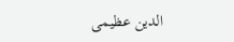الدین عظیمی